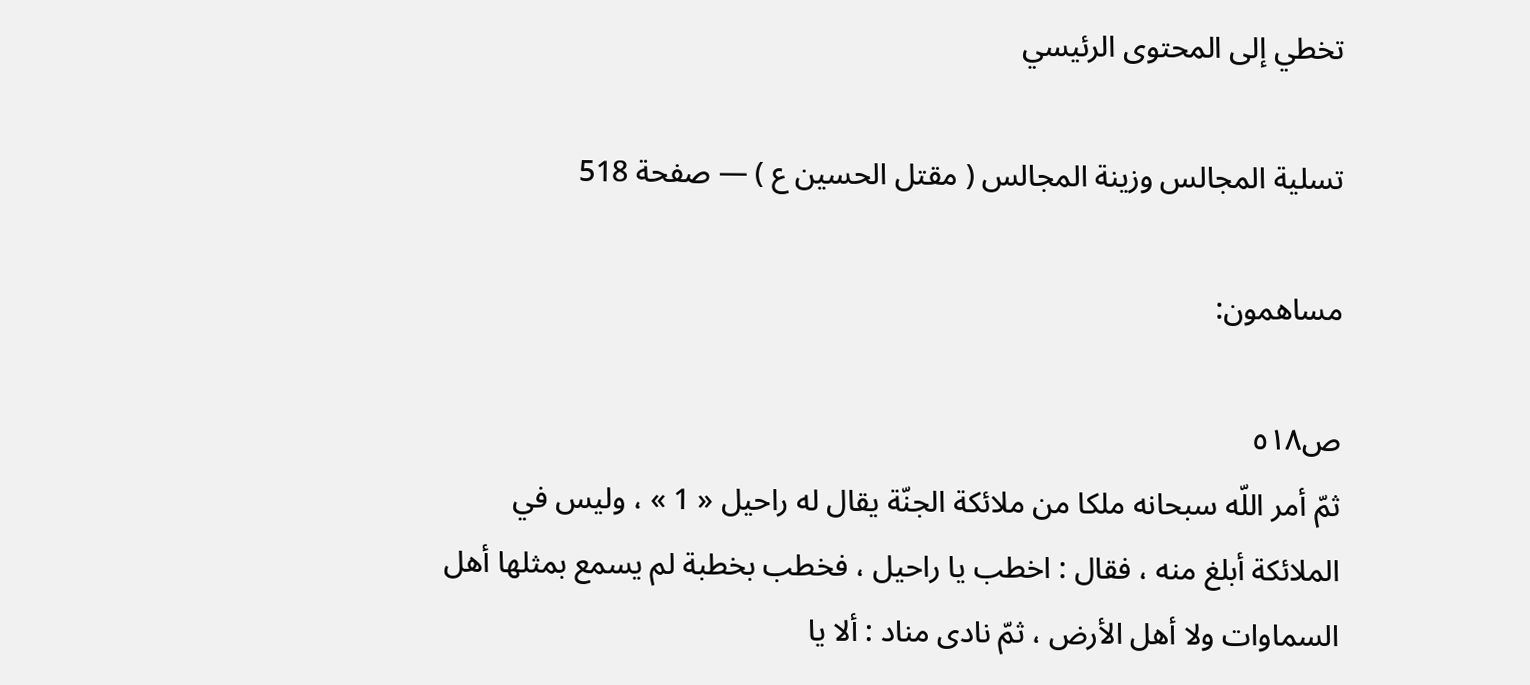تخطي إلى المحتوى الرئيسي

تسلية المجالس وزينة المجالس ( مقتل الحسين ع ) — صفحة 518

مساهمون:

ص٥١٨
ثمّ أمر اللّه سبحانه ملكا من ملائكة الجنّة يقال له راحيل « 1 » ، وليس في الملائكة أبلغ منه ، فقال : اخطب يا راحيل ، فخطب بخطبة لم يسمع بمثلها أهل السماوات ولا أهل الأرض ، ثمّ نادى مناد : ألا يا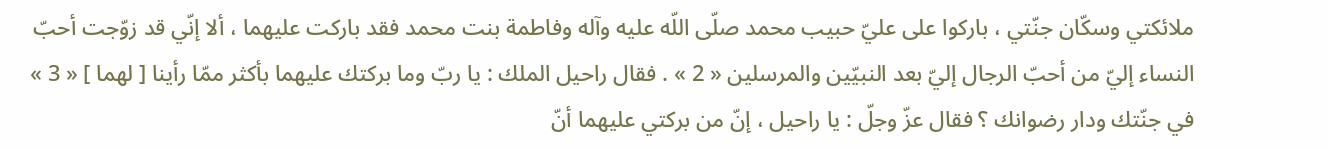ملائكتي وسكّان جنّتي ، باركوا على عليّ حبيب محمد صلّى اللّه عليه وآله وفاطمة بنت محمد فقد باركت عليهما ، ألا إنّي قد زوّجت أحبّ النساء إليّ من أحبّ الرجال إليّ بعد النبيّين والمرسلين « 2 » . فقال راحيل الملك : يا ربّ وما بركتك عليهما بأكثر ممّا رأينا [ لهما ] « 3 » في جنّتك ودار رضوانك ؟ فقال عزّ وجلّ : يا راحيل ، إنّ من بركتي عليهما أنّ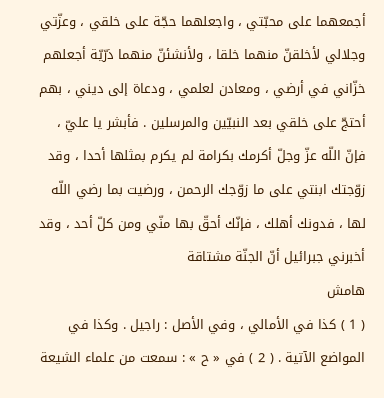أجمعهما على محبّتي ، واجعلهما حجّة على خلقي ، وعزّتي وجلالي لأخلقنّ منهما خلقا ، ولأنشئنّ منهما ذرّيّة أجعلهم خزّاني في أرضي ، ومعادن لعلمي ، ودعاة إلى ديني ، بهم أحتجّ على خلقي بعد النبيّين والمرسلين . فأبشر يا عليّ ، فإنّ اللّه عزّ وجلّ أكرمك بكرامة لم يكرم بمثلها أحدا ، وقد زوّجتك ابنتي على ما زوّجك الرحمن ، ورضيت بما رضي اللّه لها ، فدونك أهلك ، فإنّك أحقّ بها منّي ومن كلّ أحد ، وقد أخبرني جبرائيل أنّ الجنّة مشتاقة
هامش
( 1 ) كذا في الأمالي ، وفي الأصل : راجيل . وكذا في المواضع الآتية . ( 2 ) في « ح » : سمعت من علماء الشيعة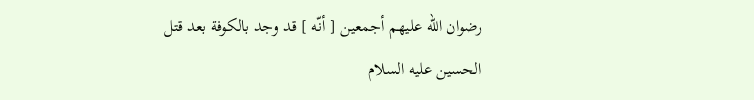رضوان اللّه عليهم أجمعين [ أنّه ] قد وجد بالكوفة بعد قتل الحسين عليه السلام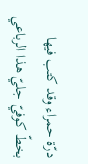درّة حمراء وقد كتب فيها بخطّ كوفيّ جليّ هذا الرباعي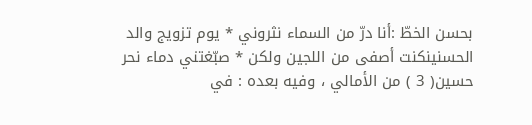بحسن الخطّ :أنا درّ من السماء نثروني * يوم تزويج والد الحسنينكنت أصفى من اللجين ولكن * صبّغتني دماء نحر حسين( 3 ) من الأمالي ، وفيه بعده : في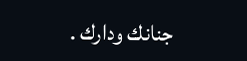جنانك ودارك .